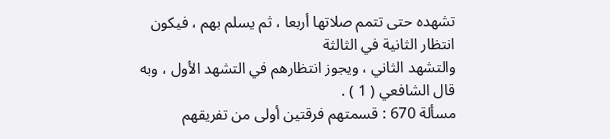تشهده حتى تتمم صلاتها أربعا ، ثم يسلم بهم ، فيكون انتظار الثانية في الثالثة
والتشهد الثاني ، ويجوز انتظارهم في التشهد الأول ، وبه قال الشافعي ( 1 ) .
مسألة 670 : قسمتهم فرقتين أولى من تفريقهم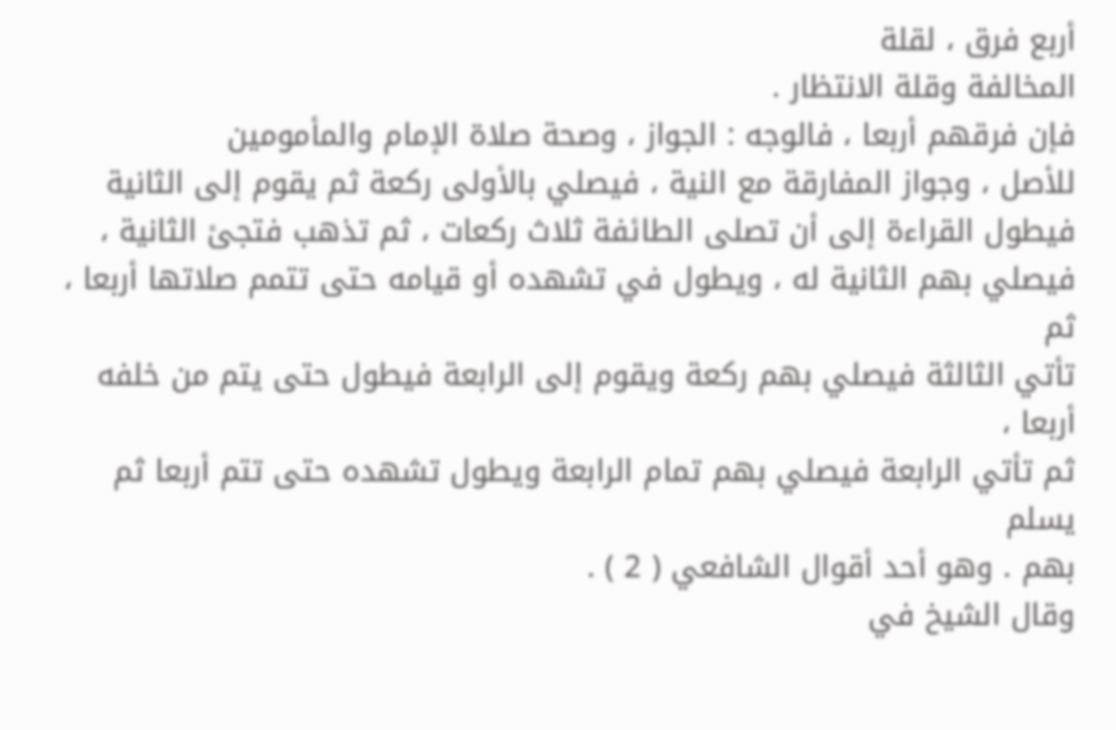أربع فرق ، لقلة
المخالفة وقلة الانتظار .
فإن فرقهم أربعا ، فالوجه : الجواز ، وصحة صلاة الإمام والمأمومين
للأصل ، وجواز المفارقة مع النية ، فيصلي بالأولى ركعة ثم يقوم إلى الثانية
فيطول القراءة إلى أن تصلى الطائفة ثلاث ركعات ، ثم تذهب فتجئ الثانية ،
فيصلي بهم الثانية له ، ويطول في تشهده أو قيامه حتى تتمم صلاتها أربعا ، ثم
تأتي الثالثة فيصلي بهم ركعة ويقوم إلى الرابعة فيطول حتى يتم من خلفه أربعا ،
ثم تأتي الرابعة فيصلي بهم تمام الرابعة ويطول تشهده حتى تتم أربعا ثم يسلم
بهم . وهو أحد أقوال الشافعي ( 2 ) .
وقال الشيخ في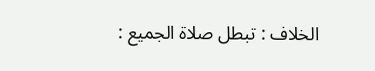الخلاف : تبطل صلاة الجميع :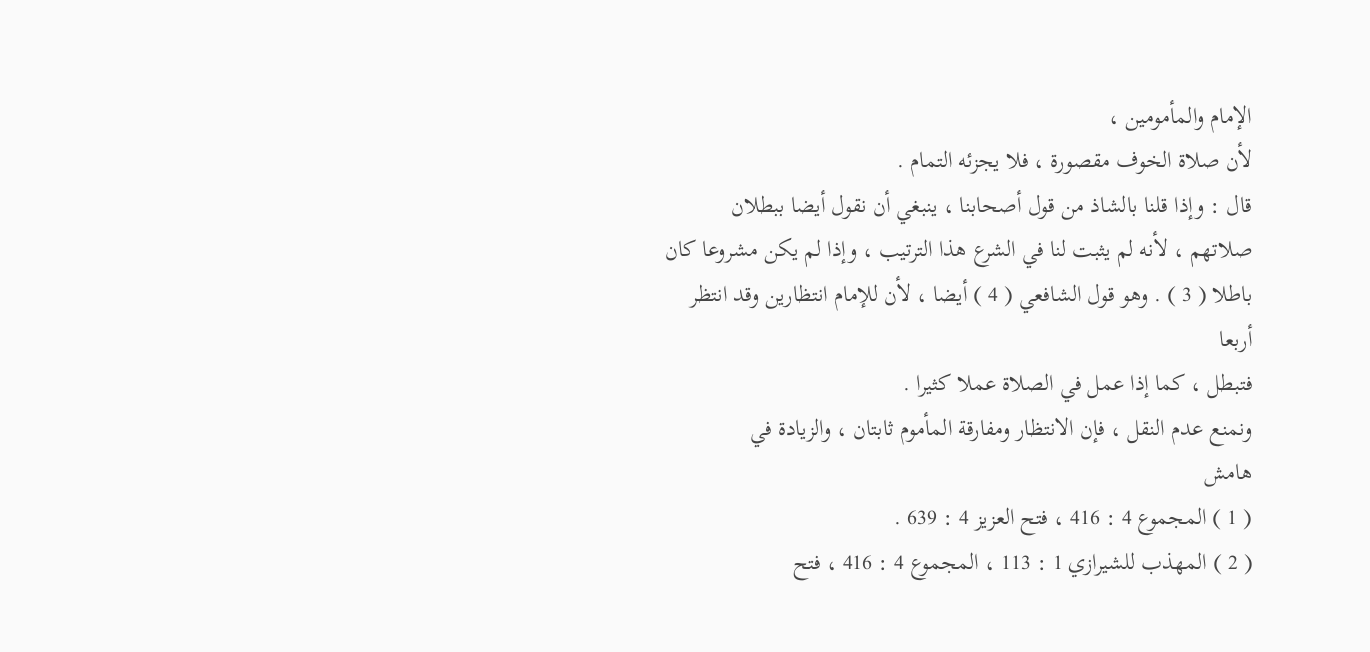الإمام والمأمومين ،
لأن صلاة الخوف مقصورة ، فلا يجزئه التمام .
قال : وإذا قلنا بالشاذ من قول أصحابنا ، ينبغي أن نقول أيضا ببطلان
صلاتهم ، لأنه لم يثبت لنا في الشرع هذا الترتيب ، وإذا لم يكن مشروعا كان
باطلا ( 3 ) . وهو قول الشافعي ( 4 ) أيضا ، لأن للإمام انتظارين وقد انتظر أربعا
فتبطل ، كما إذا عمل في الصلاة عملا كثيرا .
ونمنع عدم النقل ، فإن الانتظار ومفارقة المأموم ثابتان ، والزيادة في
هامش
( 1 ) المجموع 4 : 416 ، فتح العزيز 4 : 639 .
( 2 ) المهذب للشيرازي 1 : 113 ، المجموع 4 : 416 ، فتح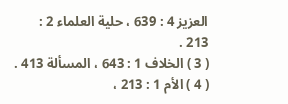العزيز 4 : 639 ، حلية العلماء 2 :
213 .
( 3 ) الخلاف 1 : 643 ، المسألة 413 .
( 4 ) الأم 1 : 213 ،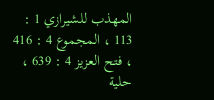المهذب للشيرازي 1 : 113 ، المجموع 4 : 416 ، فتح العزيز 4 : 639 ،
حلية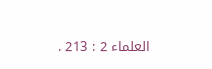العلماء 2 : 213 .